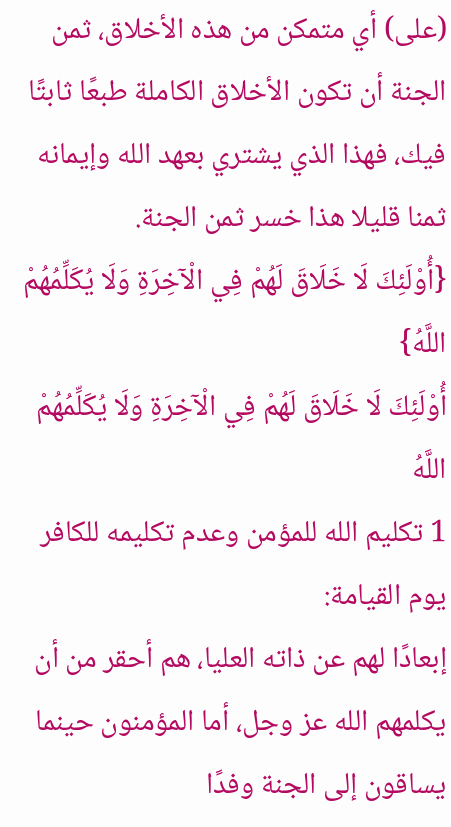(على) أي متمكن من هذه الأخلاق، ثمن الجنة أن تكون الأخلاق الكاملة طبعًا ثابتًا فيك، فهذا الذي يشتري بعهد الله وإيمانه ثمنا قليلا هذا خسر ثمن الجنة.
{أُوْلَئِكَ لَا خَلَاقَ لَهُمْ فِي الْآخِرَةِ وَلَا يُكَلِّمُهُمْ اللَّهُ}
أُوْلَئِكَ لَا خَلَاقَ لَهُمْ فِي الْآخِرَةِ وَلَا يُكَلِّمُهُمْ اللَّهُ
1 تكليم الله للمؤمن وعدم تكليمه للكافر يوم القيامة:
إبعادًا لهم عن ذاته العليا، هم أحقر من أن يكلمهم الله عز وجل، أما المؤمنون حينما يساقون إلى الجنة وفدًا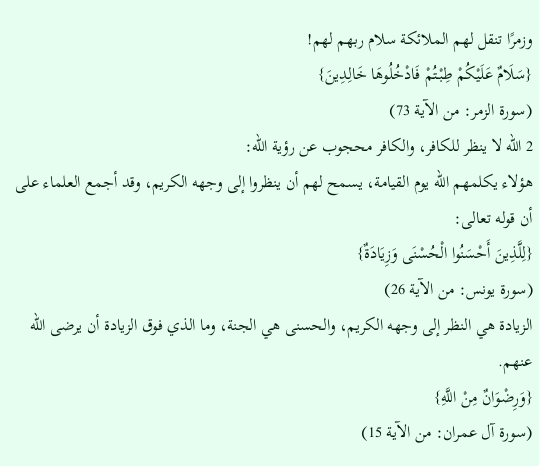وزمرًا تنقل لهم الملائكة سلام ربهم لهم!
{سَلَامٌ عَلَيْكُمْ طِبْتُمْ فَادْخُلُوهَا خَالِدِينَ}
(سورة الزمر: من الآية 73)
2 الله لا ينظر للكافر، والكافر محجوب عن رؤية الله:
هؤلاء يكلمهم الله يوم القيامة، يسمح لهم أن ينظروا إلى وجهه الكريم، وقد أجمع العلماء على أن قوله تعالى:
{لِلَّذِينَ أَحْسَنُوا الْحُسْنَى وَزِيَادَةٌ}
(سورة يونس: من الآية 26)
الزيادة هي النظر إلى وجهه الكريم، والحسنى هي الجنة، وما الذي فوق الزيادة أن يرضى الله عنهم.
{وَرِضْوَانٌ مِنْ اللَّهِ}
(سورة آل عمران: من الآية 15)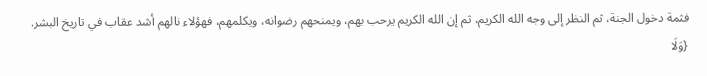فثمة دخول الجنة، ثم النظر إلى وجه الله الكريم، ثم إن الله الكريم يرحب بهم، ويمنحهم رضوانه، ويكلمهم، فهؤلاء نالهم أشد عقاب في تاريخ البشر.
{وَلَا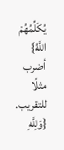يُكَلِّمُهُمْ اللَّهُ}
أضرب مثلًا للتقريب.
{وَلِلَّهِ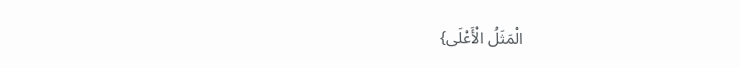الْمَثَلُ الْأَعْلَى}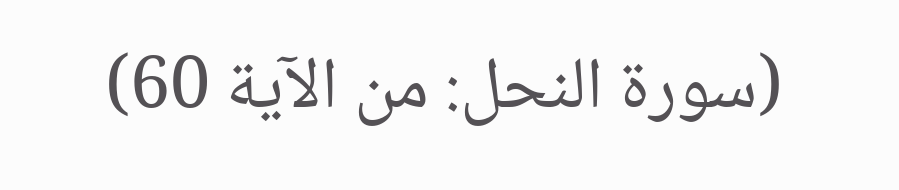(سورة النحل: من الآية 60)